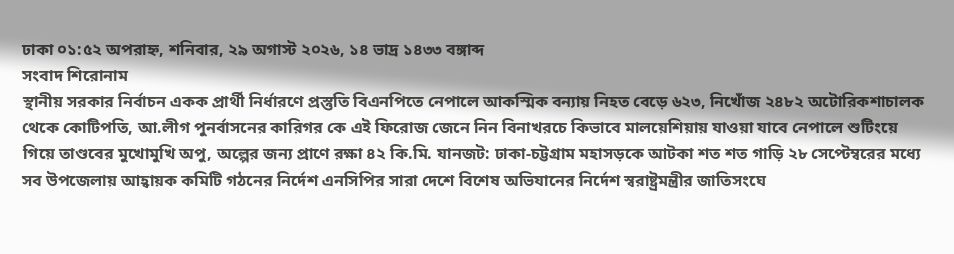ঢাকা ০১:৫২ অপরাহ্ন, শনিবার, ২৯ অগাস্ট ২০২৬, ১৪ ভাদ্র ১৪৩৩ বঙ্গাব্দ
সংবাদ শিরোনাম
স্থানীয় সরকার নির্বাচন একক প্রার্থী নির্ধারণে প্রস্তুতি বিএনপিতে নেপালে আকস্মিক বন্যায় নিহত বেড়ে ৬২৩, নিখোঁজ ২৪৮২ অটোরিকশাচালক থেকে কোটিপতি, আ.লীগ পুনর্বাসনের কারিগর কে এই ফিরোজ জেনে নিন বিনাখরচে কিভাবে মালয়েশিয়ায় যাওয়া যাবে নেপালে শুটিংয়ে গিয়ে তাণ্ডবের মুখোমুখি অপু, অল্পের জন্য প্রাণে রক্ষা ৪২ কি.মি. যানজট: ঢাকা-চট্টগ্রাম মহাসড়কে আটকা শত শত গাড়ি ২৮ সেপ্টেম্বরের মধ্যে সব উপজেলায় আহ্বায়ক কমিটি গঠনের নির্দেশ এনসিপির সারা দেশে বিশেষ অভিযানের নির্দেশ স্বরাষ্ট্রমন্ত্রীর জাতিসংঘে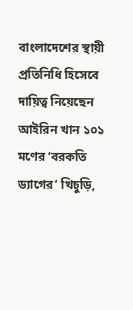বাংলাদেশের স্থায়ী প্রতিনিধি হিসেবে দায়িত্ব নিয়েছেন আইরিন খান ১০১ মণের ‘বরকতি ড্যাগের’ খিচুড়ি,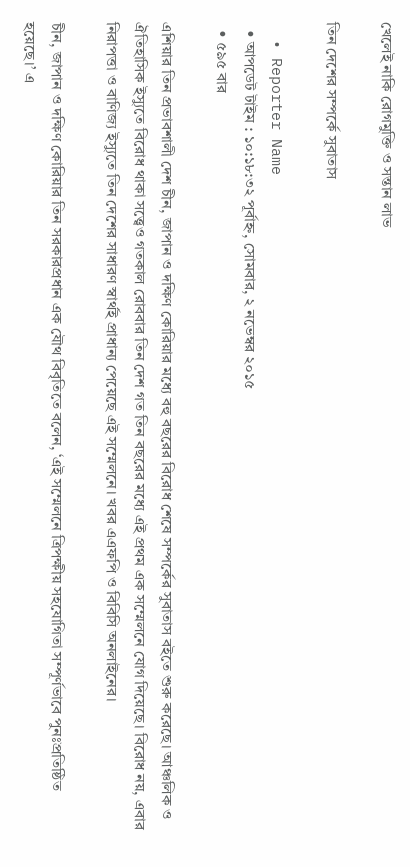খেলেই নাকি রোগমুক্তি ও সন্তান লাভ

তিন দেশের সম্পর্কে সুবাতাস

  • Reporter Name
  • আপডেট টাইম : ১০:১৮:৩২ পূর্বাহ্ন, সোমবার, ২ নভেম্বর ২০১৫
  • ৫৯৫ বার

এশিয়ার তিন প্রভাবশালী দেশ চীন, জাপান ও দক্ষিণ কোরিয়ার মধ্যে বহু বছরের বিরোধ শেষে সম্পর্কের সুবাতাস বইতে শুরু করেছে। আঞ্চলিক ও ঐতিহাসিক ইস্যুতে বিরোধ থাকা সত্ত্বেও গতকাল রোববার তিন দেশ গত তিন বছরের মধ্যে এই প্রথম এক সম্মেলনে যোগ দিয়েছে। বিরোধ নয়, এবার নিরাপত্তা ও বাণিজ্য ইস্যুতে তিন দেশের সাধারণ স্বার্থই প্রাধান্য পেয়েছে এই সম্মেলনে। খবর এএফপি ও বিবিসি অনলাইনের।

চীন, জাপান ও দক্ষিণ কোরিয়ার তিন সরকারপ্রধান এক যৌথ বিবৃতিতে বলেন, ‘এই সম্মেলনে ত্রিপক্ষীয় সহযোগিতা সম্পূর্ণভাবে পুনঃপ্রতিষ্ঠিত হয়েছে।’ এ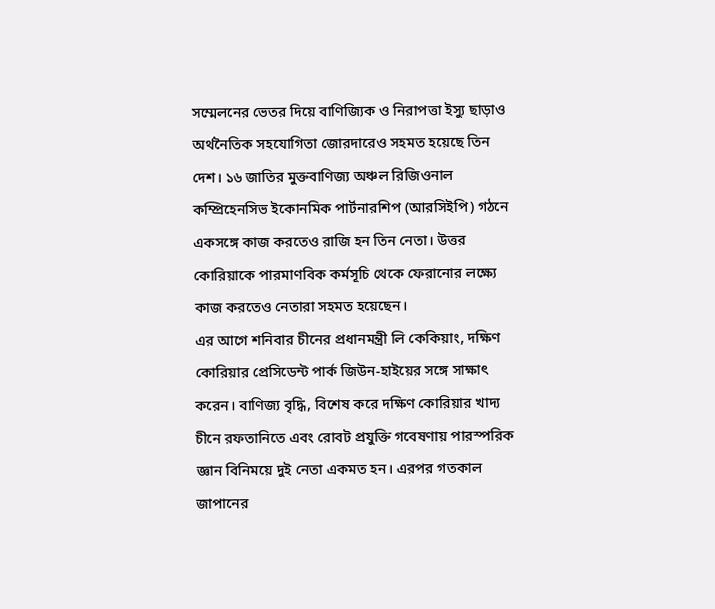সম্মেলনের ভেতর দিয়ে বাণিজ্যিক ও নিরাপত্তা ইস্যু ছাড়াও অর্থনৈতিক সহযোগিতা জোরদারেও সহমত হয়েছে তিন দেশ। ১৬ জাতির মুক্তবাণিজ্য অঞ্চল রিজিওনাল কম্প্রিহেনসিভ ইকোনমিক পার্টনারশিপ (আরসিইপি) গঠনে একসঙ্গে কাজ করতেও রাজি হন তিন নেতা। উত্তর কোরিয়াকে পারমাণবিক কর্মসূচি থেকে ফেরানোর লক্ষ্যে কাজ করতেও নেতারা সহমত হয়েছেন।
এর আগে শনিবার চীনের প্রধানমন্ত্রী লি কেকিয়াং, দক্ষিণ কোরিয়ার প্রেসিডেন্ট পার্ক জিউন-হাইয়ের সঙ্গে সাক্ষাৎ করেন। বাণিজ্য বৃদ্ধি, বিশেষ করে দক্ষিণ কোরিয়ার খাদ্য চীনে রফতানিতে এবং রোবট প্রযুক্তি গবেষণায় পারস্পরিক জ্ঞান বিনিময়ে দুই নেতা একমত হন। এরপর গতকাল জাপানের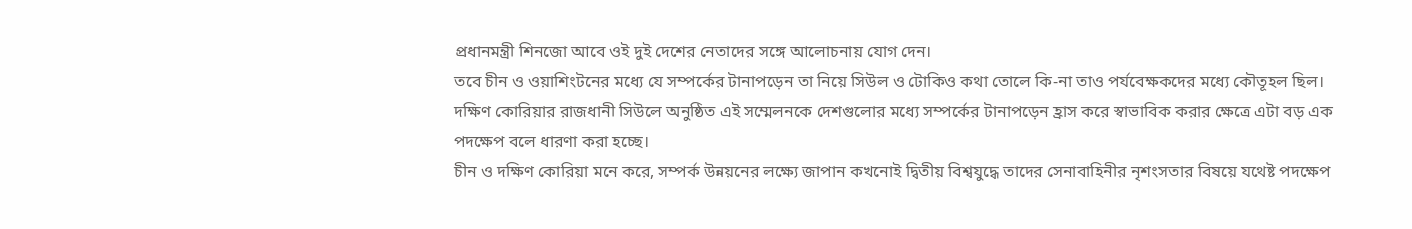প্রধানমন্ত্রী শিনজো আবে ওই দুই দেশের নেতাদের সঙ্গে আলোচনায় যোগ দেন।
তবে চীন ও ওয়াশিংটনের মধ্যে যে সম্পর্কের টানাপড়েন তা নিয়ে সিউল ও টোকিও কথা তোলে কি-না তাও পর্যবেক্ষকদের মধ্যে কৌতূহল ছিল।
দক্ষিণ কোরিয়ার রাজধানী সিউলে অনুষ্ঠিত এই সম্মেলনকে দেশগুলোর মধ্যে সম্পর্কের টানাপড়েন হ্রাস করে স্বাভাবিক করার ক্ষেত্রে এটা বড় এক পদক্ষেপ বলে ধারণা করা হচ্ছে।
চীন ও দক্ষিণ কোরিয়া মনে করে, সম্পর্ক উন্নয়নের লক্ষ্যে জাপান কখনোই দ্বিতীয় বিশ্বযুদ্ধে তাদের সেনাবাহিনীর নৃশংসতার বিষয়ে যথেষ্ট পদক্ষেপ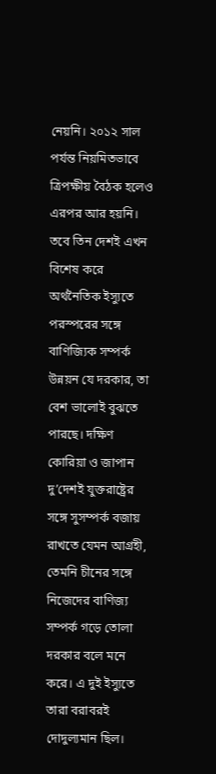নেয়নি। ২০১২ সাল পর্যন্ত নিয়মিতভাবে ত্রিপক্ষীয় বৈঠক হলেও এরপর আর হয়নি।
তবে তিন দেশই এখন বিশেষ করে অর্থনৈতিক ইস্যুতে পরস্পরের সঙ্গে বাণিজ্যিক সম্পর্ক উন্নয়ন যে দরকার, তা বেশ ভালোই বুঝতে পারছে। দক্ষিণ কোরিয়া ও জাপান দু’দেশই যুক্তরাষ্ট্রের সঙ্গে সুসম্পর্ক বজায় রাখতে যেমন আগ্রহী, তেমনি চীনের সঙ্গে নিজেদের বাণিজ্য সম্পর্ক গড়ে তোলা দরকার বলে মনে করে। এ দুই ইস্যুতে তারা বরাবরই দোদুল্যমান ছিল।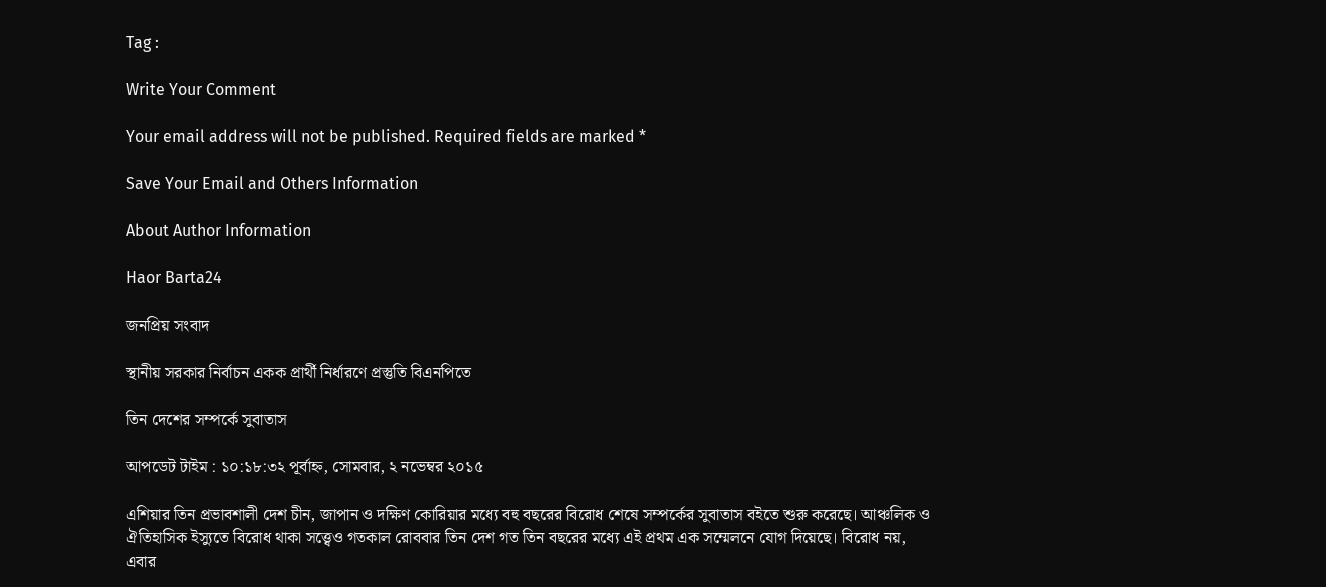Tag :

Write Your Comment

Your email address will not be published. Required fields are marked *

Save Your Email and Others Information

About Author Information

Haor Barta24

জনপ্রিয় সংবাদ

স্থানীয় সরকার নির্বাচন একক প্রার্থী নির্ধারণে প্রস্তুতি বিএনপিতে

তিন দেশের সম্পর্কে সুবাতাস

আপডেট টাইম : ১০:১৮:৩২ পূর্বাহ্ন, সোমবার, ২ নভেম্বর ২০১৫

এশিয়ার তিন প্রভাবশালী দেশ চীন, জাপান ও দক্ষিণ কোরিয়ার মধ্যে বহু বছরের বিরোধ শেষে সম্পর্কের সুবাতাস বইতে শুরু করেছে। আঞ্চলিক ও ঐতিহাসিক ইস্যুতে বিরোধ থাকা সত্ত্বেও গতকাল রোববার তিন দেশ গত তিন বছরের মধ্যে এই প্রথম এক সম্মেলনে যোগ দিয়েছে। বিরোধ নয়, এবার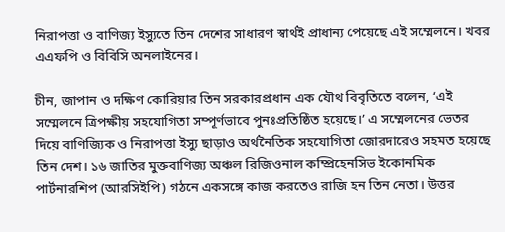নিরাপত্তা ও বাণিজ্য ইস্যুতে তিন দেশের সাধারণ স্বার্থই প্রাধান্য পেয়েছে এই সম্মেলনে। খবর এএফপি ও বিবিসি অনলাইনের।

চীন, জাপান ও দক্ষিণ কোরিয়ার তিন সরকারপ্রধান এক যৌথ বিবৃতিতে বলেন, ‘এই সম্মেলনে ত্রিপক্ষীয় সহযোগিতা সম্পূর্ণভাবে পুনঃপ্রতিষ্ঠিত হয়েছে।’ এ সম্মেলনের ভেতর দিয়ে বাণিজ্যিক ও নিরাপত্তা ইস্যু ছাড়াও অর্থনৈতিক সহযোগিতা জোরদারেও সহমত হয়েছে তিন দেশ। ১৬ জাতির মুক্তবাণিজ্য অঞ্চল রিজিওনাল কম্প্রিহেনসিভ ইকোনমিক পার্টনারশিপ (আরসিইপি) গঠনে একসঙ্গে কাজ করতেও রাজি হন তিন নেতা। উত্তর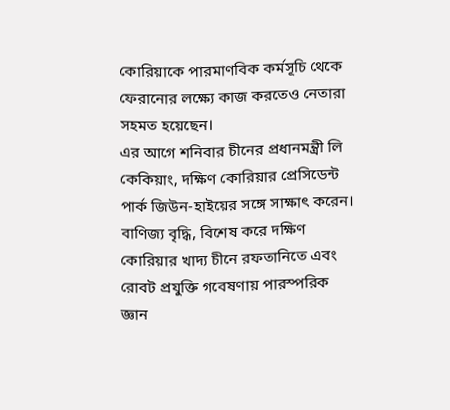কোরিয়াকে পারমাণবিক কর্মসূচি থেকে ফেরানোর লক্ষ্যে কাজ করতেও নেতারা সহমত হয়েছেন।
এর আগে শনিবার চীনের প্রধানমন্ত্রী লি কেকিয়াং, দক্ষিণ কোরিয়ার প্রেসিডেন্ট পার্ক জিউন-হাইয়ের সঙ্গে সাক্ষাৎ করেন। বাণিজ্য বৃদ্ধি, বিশেষ করে দক্ষিণ কোরিয়ার খাদ্য চীনে রফতানিতে এবং রোবট প্রযুক্তি গবেষণায় পারস্পরিক জ্ঞান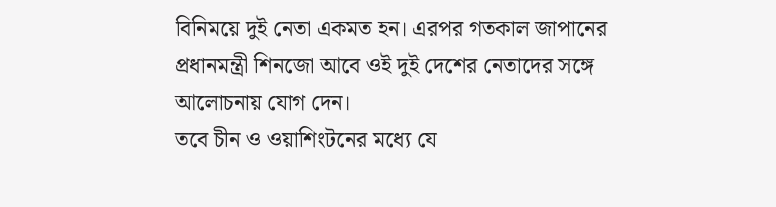বিনিময়ে দুই নেতা একমত হন। এরপর গতকাল জাপানের প্রধানমন্ত্রী শিনজো আবে ওই দুই দেশের নেতাদের সঙ্গে আলোচনায় যোগ দেন।
তবে চীন ও ওয়াশিংটনের মধ্যে যে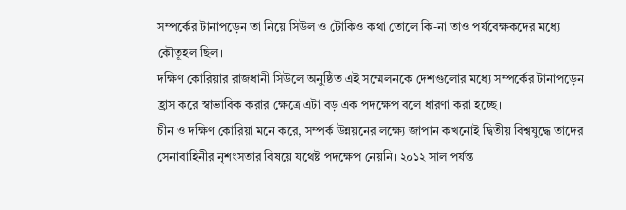সম্পর্কের টানাপড়েন তা নিয়ে সিউল ও টোকিও কথা তোলে কি-না তাও পর্যবেক্ষকদের মধ্যে কৌতূহল ছিল।
দক্ষিণ কোরিয়ার রাজধানী সিউলে অনুষ্ঠিত এই সম্মেলনকে দেশগুলোর মধ্যে সম্পর্কের টানাপড়েন হ্রাস করে স্বাভাবিক করার ক্ষেত্রে এটা বড় এক পদক্ষেপ বলে ধারণা করা হচ্ছে।
চীন ও দক্ষিণ কোরিয়া মনে করে, সম্পর্ক উন্নয়নের লক্ষ্যে জাপান কখনোই দ্বিতীয় বিশ্বযুদ্ধে তাদের সেনাবাহিনীর নৃশংসতার বিষয়ে যথেষ্ট পদক্ষেপ নেয়নি। ২০১২ সাল পর্যন্ত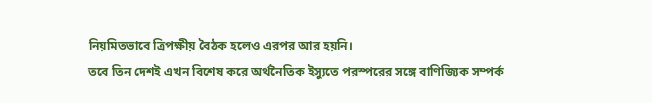নিয়মিতভাবে ত্রিপক্ষীয় বৈঠক হলেও এরপর আর হয়নি।
তবে তিন দেশই এখন বিশেষ করে অর্থনৈতিক ইস্যুতে পরস্পরের সঙ্গে বাণিজ্যিক সম্পর্ক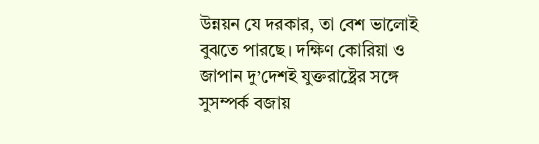উন্নয়ন যে দরকার, তা বেশ ভালোই বুঝতে পারছে। দক্ষিণ কোরিয়া ও জাপান দু’দেশই যুক্তরাষ্ট্রের সঙ্গে সুসম্পর্ক বজায়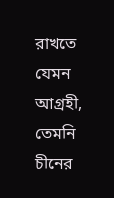রাখতে যেমন আগ্রহী, তেমনি চীনের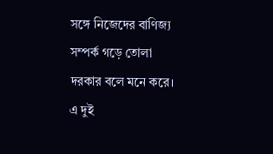সঙ্গে নিজেদের বাণিজ্য সম্পর্ক গড়ে তোলা দরকার বলে মনে করে। এ দুই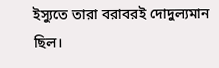ইস্যুতে তারা বরাবরই দোদুল্যমান ছিল।